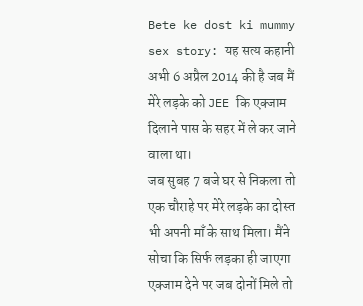Bete ke dost ki mummy sex story: यह सत्य कहानी अभी 6 अप्रैल 2014 की है जब मैं मेरे लड़के को JEE कि एक्जाम दिलाने पास के सहर में ले कर जाने वाला था।
जब सुबह 7 बजे घर से निकला तो एक चौराहे पर मेरे लड़के का दोस्त भी अपनी माँ के साथ मिला। मैंने सोचा कि सिर्फ लड़का ही जाएगा एक्जाम देने पर जब दोनों मिले तो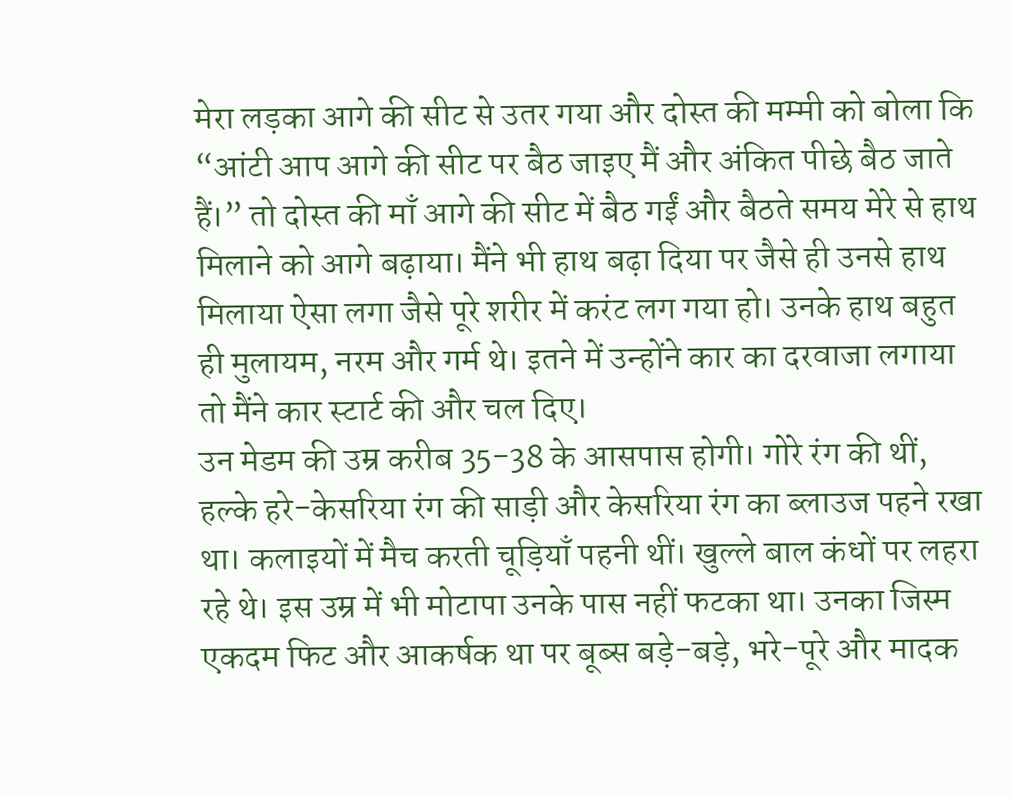मेरा लड़का आगे की सीट से उतर गया और दोस्त की मम्मी को बोला कि “आंटी आप आगे की सीट पर बैठ जाइए मैं और अंकित पीछे बैठ जाते हैं।” तो दोस्त की माँ आगे की सीट में बैठ गईं और बैठते समय मेरे से हाथ मिलाने को आगे बढ़ाया। मैंने भी हाथ बढ़ा दिया पर जैसे ही उनसे हाथ मिलाया ऐसा लगा जैसे पूरे शरीर में करंट लग गया हो। उनके हाथ बहुत ही मुलायम, नरम और गर्म थे। इतने में उन्होंने कार का दरवाजा लगाया तो मैंने कार स्टार्ट की और चल दिए।
उन मेडम की उम्र करीब 35-38 के आसपास होगी। गोरे रंग की थीं, हल्के हरे-केसरिया रंग की साड़ी और केसरिया रंग का ब्लाउज पहने रखा था। कलाइयों में मैच करती चूड़ियाँ पहनी थीं। खुल्ले बाल कंधों पर लहरा रहे थे। इस उम्र में भी मोटापा उनके पास नहीं फटका था। उनका जिस्म एकदम फिट और आकर्षक था पर बूब्स बड़े-बड़े, भरे-पूरे और मादक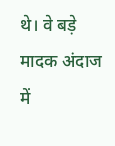थे। वे बड़े मादक अंदाज में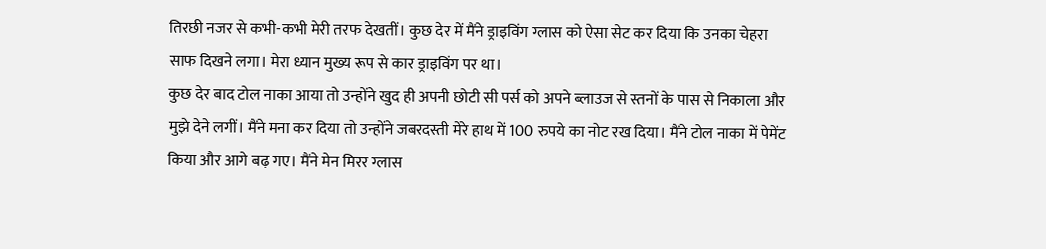तिरछी नजर से कभी-कभी मेरी तरफ देखतीं। कुछ देर में मैंने ड्राइविंग ग्लास को ऐसा सेट कर दिया कि उनका चेहरा साफ दिखने लगा। मेरा ध्यान मुख्य रूप से कार ड्राइविंग पर था।
कुछ देर बाद टोल नाका आया तो उन्होंने खुद ही अपनी छोटी सी पर्स को अपने ब्लाउज से स्तनों के पास से निकाला और मुझे देने लगीं। मैंने मना कर दिया तो उन्होंने जबरदस्ती मेरे हाथ में 100 रुपये का नोट रख दिया। मैंने टोल नाका में पेमेंट किया और आगे बढ़ गए। मैंने मेन मिरर ग्लास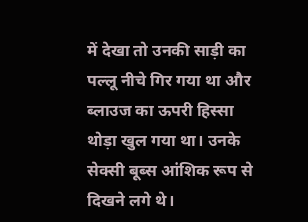में देखा तो उनकी साड़ी का पल्लू नीचे गिर गया था और ब्लाउज का ऊपरी हिस्सा थोड़ा खुल गया था। उनके सेक्सी बूब्स आंशिक रूप से दिखने लगे थे।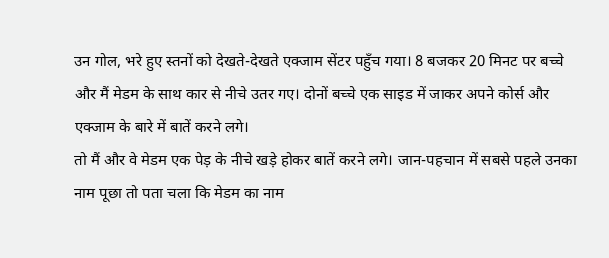उन गोल, भरे हुए स्तनों को देखते-देखते एक्जाम सेंटर पहुँच गया। 8 बजकर 20 मिनट पर बच्चे और मैं मेडम के साथ कार से नीचे उतर गए। दोनों बच्चे एक साइड में जाकर अपने कोर्स और एक्जाम के बारे में बातें करने लगे।
तो मैं और वे मेडम एक पेड़ के नीचे खड़े होकर बातें करने लगे। जान-पहचान में सबसे पहले उनका नाम पूछा तो पता चला कि मेडम का नाम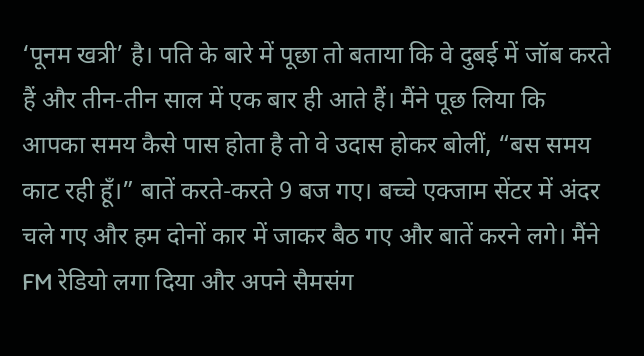‘पूनम खत्री’ है। पति के बारे में पूछा तो बताया कि वे दुबई में जॉब करते हैं और तीन-तीन साल में एक बार ही आते हैं। मैंने पूछ लिया कि आपका समय कैसे पास होता है तो वे उदास होकर बोलीं, “बस समय काट रही हूँ।” बातें करते-करते 9 बज गए। बच्चे एक्जाम सेंटर में अंदर चले गए और हम दोनों कार में जाकर बैठ गए और बातें करने लगे। मैंने FM रेडियो लगा दिया और अपने सैमसंग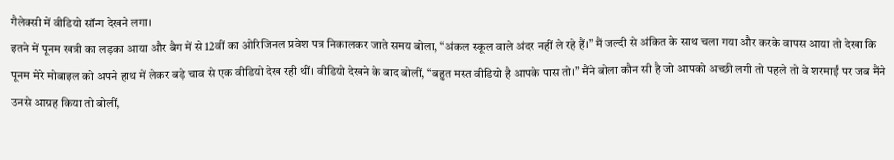गैलेक्सी में वीडियो सॉन्ग देखने लगा।
इतने में पूनम खत्री का लड़का आया और बैग में से 12वीं का ओरिजिनल प्रवेश पत्र निकालकर जाते समय बोला, “अंकल स्कूल वाले अंदर नहीं ले रहे हैं।” मैं जल्दी से अंकित के साथ चला गया और करके वापस आया तो देखा कि पूनम मेरे मोबाइल को अपने हाथ में लेकर बड़े चाव से एक वीडियो देख रही थीं। वीडियो देखने के बाद बोलीं, “बहुत मस्त वीडियो है आपके पास तो।” मैंने बोला कौन सी है जो आपको अच्छी लगी तो पहले तो वे शरमाईं पर जब मैंने उनसे आग्रह किया तो बोलीं,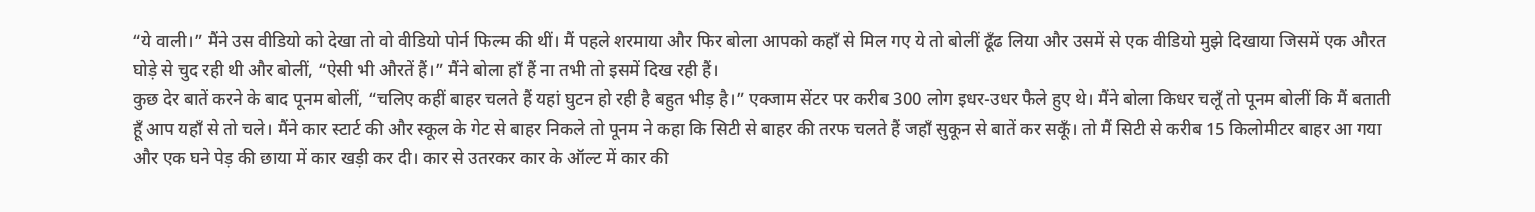“ये वाली।” मैंने उस वीडियो को देखा तो वो वीडियो पोर्न फिल्म की थीं। मैं पहले शरमाया और फिर बोला आपको कहाँ से मिल गए ये तो बोलीं ढूँढ लिया और उसमें से एक वीडियो मुझे दिखाया जिसमें एक औरत घोड़े से चुद रही थी और बोलीं, “ऐसी भी औरतें हैं।” मैंने बोला हाँ हैं ना तभी तो इसमें दिख रही हैं।
कुछ देर बातें करने के बाद पूनम बोलीं, “चलिए कहीं बाहर चलते हैं यहां घुटन हो रही है बहुत भीड़ है।” एक्जाम सेंटर पर करीब 300 लोग इधर-उधर फैले हुए थे। मैंने बोला किधर चलूँ तो पूनम बोलीं कि मैं बताती हूँ आप यहाँ से तो चले। मैंने कार स्टार्ट की और स्कूल के गेट से बाहर निकले तो पूनम ने कहा कि सिटी से बाहर की तरफ चलते हैं जहाँ सुकून से बातें कर सकूँ। तो मैं सिटी से करीब 15 किलोमीटर बाहर आ गया और एक घने पेड़ की छाया में कार खड़ी कर दी। कार से उतरकर कार के ऑल्ट में कार की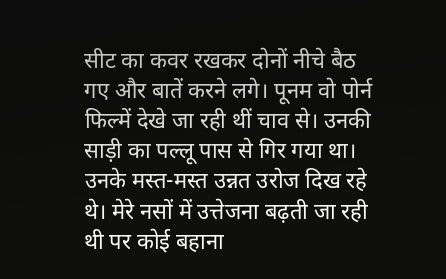सीट का कवर रखकर दोनों नीचे बैठ गए और बातें करने लगे। पूनम वो पोर्न फिल्में देखे जा रही थीं चाव से। उनकी साड़ी का पल्लू पास से गिर गया था। उनके मस्त-मस्त उन्नत उरोज दिख रहे थे। मेरे नसों में उत्तेजना बढ़ती जा रही थी पर कोई बहाना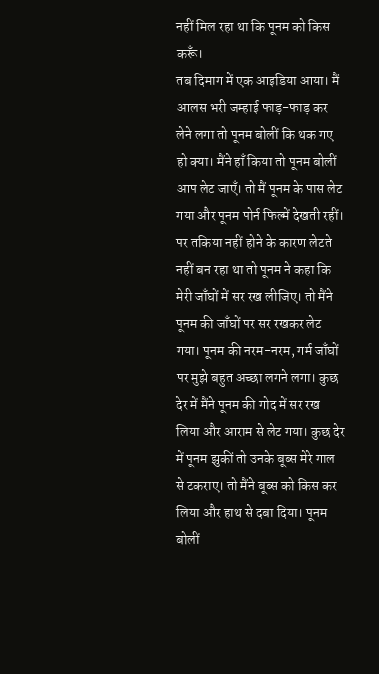नहीं मिल रहा था कि पूनम को किस करूँ।
तब दिमाग में एक आइडिया आया। मैं आलस भरी जम्हाई फाड़-फाड़ कर लेने लगा तो पूनम बोलीं कि थक गए हो क्या। मैंने हाँ किया तो पूनम बोलीं आप लेट जाएँ। तो मैं पूनम के पास लेट गया और पूनम पोर्न फिल्में देखती रहीं। पर तकिया नहीं होने के कारण लेटते नहीं बन रहा था तो पूनम ने कहा कि मेरी जाँघों में सर रख लीजिए। तो मैंने पूनम की जाँघों पर सर रखकर लेट गया। पूनम की नरम-नरम, गर्म जाँघों पर मुझे बहुत अच्छा लगने लगा। कुछ देर में मैंने पूनम की गोद में सर रख लिया और आराम से लेट गया। कुछ देर में पूनम झुकीं तो उनके बूब्स मेरे गाल से टकराए। तो मैंने बूब्स को किस कर लिया और हाथ से दबा दिया। पूनम बोलीं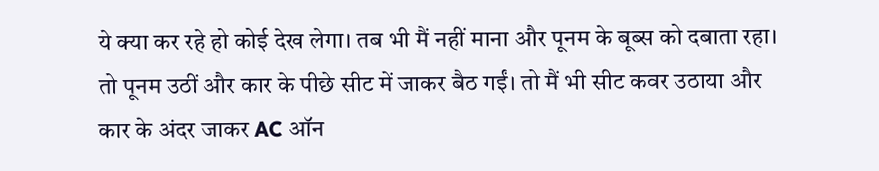ये क्या कर रहे हो कोई देख लेगा। तब भी मैं नहीं माना और पूनम के बूब्स को दबाता रहा।
तो पूनम उठीं और कार के पीछे सीट में जाकर बैठ गईं। तो मैं भी सीट कवर उठाया और कार के अंदर जाकर AC ऑन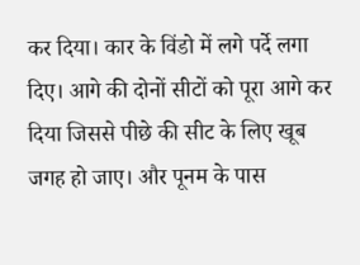कर दिया। कार के विंडो में लगे पर्दे लगा दिए। आगे की दोनों सीटों को पूरा आगे कर दिया जिससे पीछे की सीट के लिए खूब जगह हो जाए। और पूनम के पास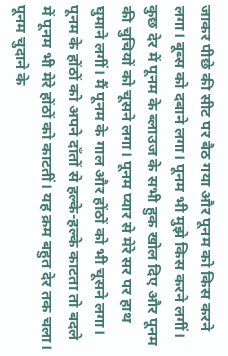जाकर पीछे की सीट पर बैठ गया और पूनम को किस करने लगा। बूब्स को दबाने लगा। पूनम भी मुझे किस करने लगीं। कुछ देर में पूनम के ब्लाउज के सभी हुक खोल दिए और पूनम की चुचियों को चूसने लगा। पूनम प्यार से मेरे सर पर हाथ घुमाने लगीं। मैं पूनम के गाल और होंठों को भी चूसने लगा। पूनम के होंठों को अपने दाँतों से हल्के-हल्के काटता तो बदले में पूनम भी मेरे होंठों को काटतीं। यह क्रम बहुत देर तक चला।
पूनम चुदाने के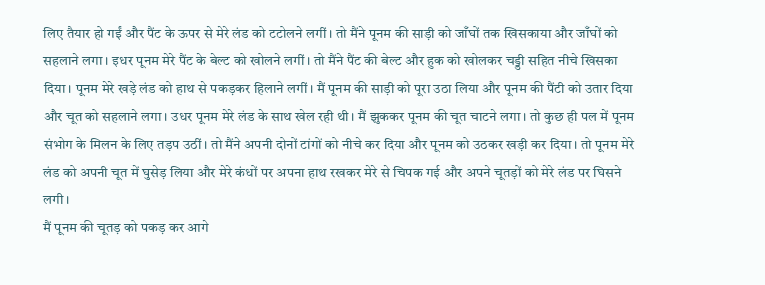लिए तैयार हो गईं और पैंट के ऊपर से मेरे लंड को टटोलने लगीं। तो मैंने पूनम की साड़ी को जाँघों तक खिसकाया और जाँघों को सहलाने लगा। इधर पूनम मेरे पैंट के बेल्ट को खोलने लगीं। तो मैंने पैंट की बेल्ट और हुक को खोलकर चड्डी सहित नीचे खिसका दिया। पूनम मेरे खड़े लंड को हाथ से पकड़कर हिलाने लगीं। मैं पूनम की साड़ी को पूरा उठा लिया और पूनम की पैंटी को उतार दिया और चूत को सहलाने लगा। उधर पूनम मेरे लंड के साथ खेल रही थी। मैं झुककर पूनम की चूत चाटने लगा। तो कुछ ही पल में पूनम संभोग के मिलन के लिए तड़प उठीं। तो मैंने अपनी दोनों टांगों को नीचे कर दिया और पूनम को उठकर खड़ी कर दिया। तो पूनम मेरे लंड को अपनी चूत में घुसेड़ लिया और मेरे कंधों पर अपना हाथ रखकर मेरे से चिपक गई और अपने चूतड़ों को मेरे लंड पर घिसने लगी।
मैं पूनम की चूतड़ को पकड़ कर आगे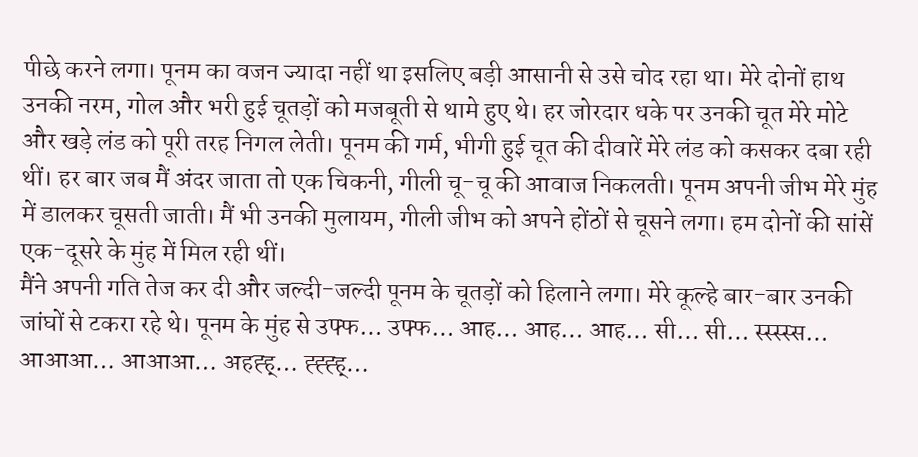पीछे करने लगा। पूनम का वजन ज्यादा नहीं था इसलिए बड़ी आसानी से उसे चोद रहा था। मेरे दोनों हाथ उनकी नरम, गोल और भरी हुई चूतड़ों को मजबूती से थामे हुए थे। हर जोरदार धके पर उनकी चूत मेरे मोटे और खड़े लंड को पूरी तरह निगल लेती। पूनम की गर्म, भीगी हुई चूत की दीवारें मेरे लंड को कसकर दबा रही थीं। हर बार जब मैं अंदर जाता तो एक चिकनी, गीली चू-चू की आवाज निकलती। पूनम अपनी जीभ मेरे मुंह में डालकर चूसती जाती। मैं भी उनकी मुलायम, गीली जीभ को अपने होंठों से चूसने लगा। हम दोनों की सांसें एक-दूसरे के मुंह में मिल रही थीं।
मैंने अपनी गति तेज कर दी और जल्दी-जल्दी पूनम के चूतड़ों को हिलाने लगा। मेरे कूल्हे बार-बार उनकी जांघों से टकरा रहे थे। पूनम के मुंह से उफ्फ… उफ्फ… आह… आह… आह… सी… सी… स्स्स्स्स… आआआ… आआआ… अहह्ह्… ह्ह्ह्ह्…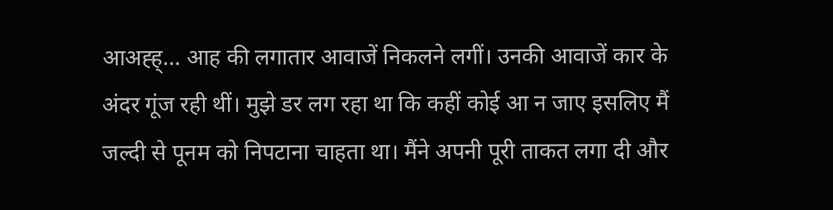आअह्ह्… आह की लगातार आवाजें निकलने लगीं। उनकी आवाजें कार के अंदर गूंज रही थीं। मुझे डर लग रहा था कि कहीं कोई आ न जाए इसलिए मैं जल्दी से पूनम को निपटाना चाहता था। मैंने अपनी पूरी ताकत लगा दी और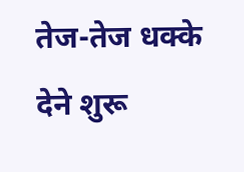तेज-तेज धक्के देने शुरू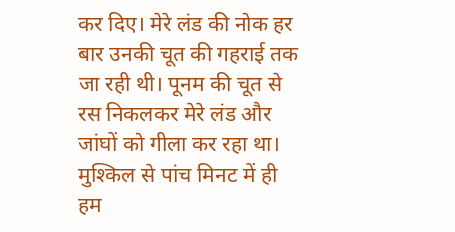कर दिए। मेरे लंड की नोक हर बार उनकी चूत की गहराई तक जा रही थी। पूनम की चूत से रस निकलकर मेरे लंड और जांघों को गीला कर रहा था।
मुश्किल से पांच मिनट में ही हम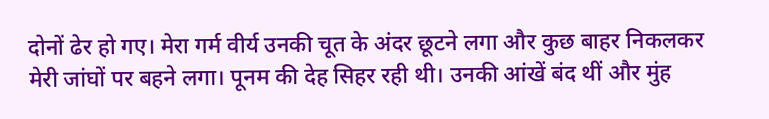दोनों ढेर हो गए। मेरा गर्म वीर्य उनकी चूत के अंदर छूटने लगा और कुछ बाहर निकलकर मेरी जांघों पर बहने लगा। पूनम की देह सिहर रही थी। उनकी आंखें बंद थीं और मुंह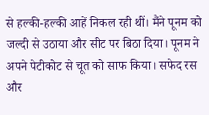से हल्की-हल्की आहें निकल रही थीं। मैंने पूनम को जल्दी से उठाया और सीट पर बिठा दिया। पूनम ने अपने पेटीकोट से चूत को साफ किया। सफेद रस और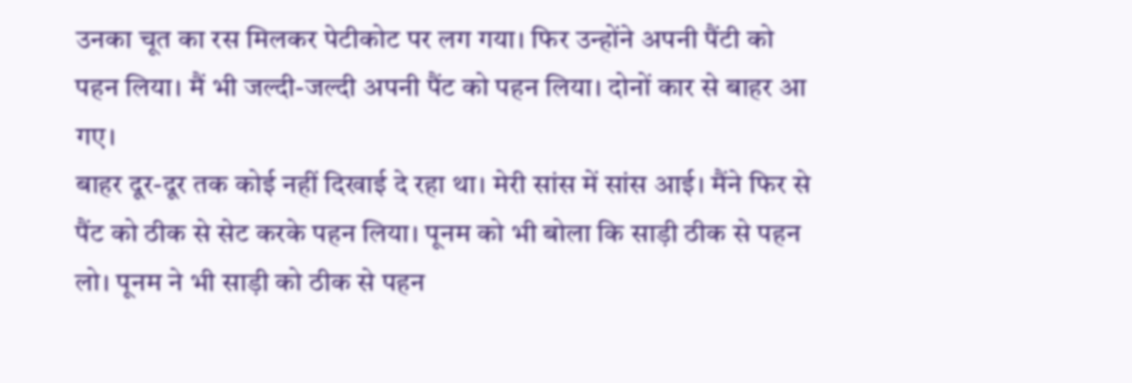उनका चूत का रस मिलकर पेटीकोट पर लग गया। फिर उन्होंने अपनी पैंटी को पहन लिया। मैं भी जल्दी-जल्दी अपनी पैंट को पहन लिया। दोनों कार से बाहर आ गए।
बाहर दूर-दूर तक कोई नहीं दिखाई दे रहा था। मेरी सांस में सांस आई। मैंने फिर से पैंट को ठीक से सेट करके पहन लिया। पूनम को भी बोला कि साड़ी ठीक से पहन लो। पूनम ने भी साड़ी को ठीक से पहन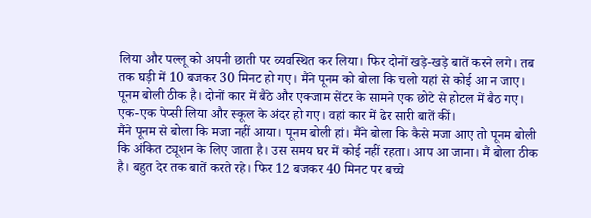लिया और पल्लू को अपनी छाती पर व्यवस्थित कर लिया। फिर दोनों खड़े-खड़े बातें करने लगे। तब तक घड़ी में 10 बजकर 30 मिनट हो गए। मैंने पूनम को बोला कि चलो यहां से कोई आ न जाए। पूनम बोली ठीक है। दोनों कार में बैठे और एक्जाम सेंटर के सामने एक छोटे से होटल में बैठ गए। एक-एक पेप्सी लिया और स्कूल के अंदर हो गए। वहां कार में ढेर सारी बातें कीं।
मैंने पूनम से बोला कि मजा नहीं आया। पूनम बोली हां। मैंने बोला कि कैसे मजा आए तो पूनम बोली कि अंकित ट्यूशन के लिए जाता है। उस समय घर में कोई नहीं रहता। आप आ जाना। मैं बोला ठीक है। बहुत देर तक बातें करते रहे। फिर 12 बजकर 40 मिनट पर बच्चे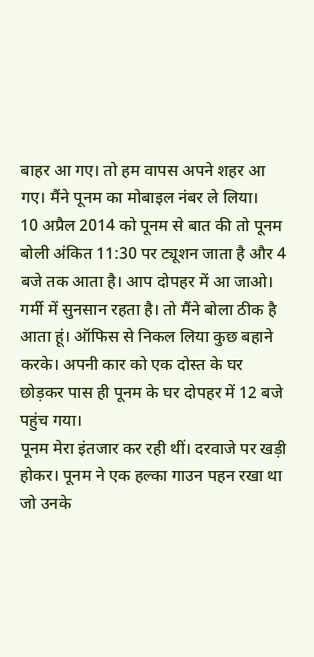बाहर आ गए। तो हम वापस अपने शहर आ गए। मैंने पूनम का मोबाइल नंबर ले लिया।
10 अप्रैल 2014 को पूनम से बात की तो पूनम बोली अंकित 11:30 पर ट्यूशन जाता है और 4 बजे तक आता है। आप दोपहर में आ जाओ। गर्मी में सुनसान रहता है। तो मैंने बोला ठीक है आता हूं। ऑफिस से निकल लिया कुछ बहाने करके। अपनी कार को एक दोस्त के घर छोड़कर पास ही पूनम के घर दोपहर में 12 बजे पहुंच गया।
पूनम मेरा इंतजार कर रही थीं। दरवाजे पर खड़ी होकर। पूनम ने एक हल्का गाउन पहन रखा था जो उनके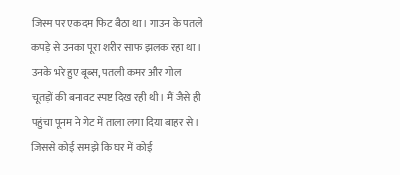जिस्म पर एकदम फिट बैठा था। गाउन के पतले कपड़े से उनका पूरा शरीर साफ झलक रहा था। उनके भरे हुए बूब्स, पतली कमर और गोल चूतड़ों की बनावट स्पष्ट दिख रही थी। मैं जैसे ही पहुंचा पूनम ने गेट में ताला लगा दिया बाहर से। जिससे कोई समझे कि घर में कोई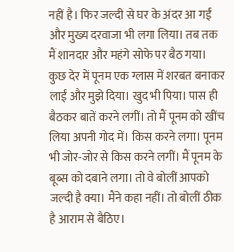नहीं है। फिर जल्दी से घर के अंदर आ गईं और मुख्य दरवाजा भी लगा लिया। तब तक मैं शानदार और महंगे सोफे पर बैठ गया।
कुछ देर में पूनम एक ग्लास में शरबत बनाकर लाईं और मुझे दिया। खुद भी पिया। पास ही बैठकर बातें करने लगीं। तो मैं पूनम को खींच लिया अपनी गोद में। किस करने लगा। पूनम भी जोर-जोर से किस करने लगीं। मैं पूनम के बूब्स को दबाने लगा। तो वे बोलीं आपको जल्दी है क्या। मैंने कहा नहीं। तो बोलीं ठीक है आराम से बैठिए।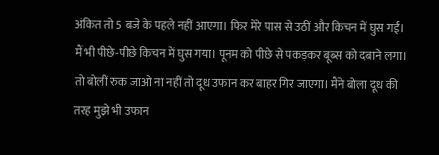अंकित तो 5 बजे के पहले नहीं आएगा। फिर मेरे पास से उठीं और किचन में घुस गईं। मैं भी पीछे-पीछे किचन में घुस गया। पूनम को पीछे से पकड़कर बूब्स को दबाने लगा। तो बोलीं रुक जाओ ना नहीं तो दूध उफान कर बाहर गिर जाएगा। मैंने बोला दूध की तरह मुझे भी उफान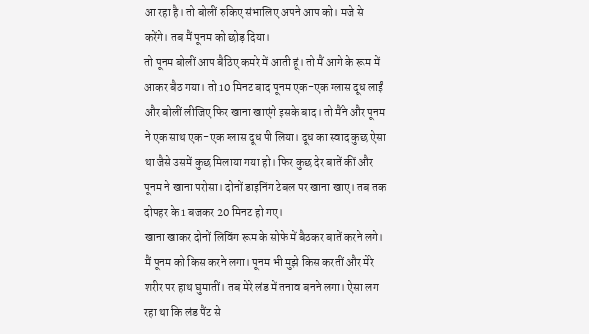आ रहा है। तो बोलीं रुकिए संभालिए अपने आप को। मजे से करेंगे। तब मैं पूनम को छोड़ दिया।
तो पूनम बोलीं आप बैठिए कमरे में आती हूं। तो मैं आगे के रूम में आकर बैठ गया। तो 10 मिनट बाद पूनम एक-एक ग्लास दूध लाईं और बोलीं लीजिए फिर खाना खाएंगे इसके बाद। तो मैंने और पूनम ने एक साथ एक-एक ग्लास दूध पी लिया। दूध का स्वाद कुछ ऐसा था जैसे उसमें कुछ मिलाया गया हो। फिर कुछ देर बातें कीं और पूनम ने खाना परोसा। दोनों डाइनिंग टेबल पर खाना खाए। तब तक दोपहर के 1 बजकर 20 मिनट हो गए।
खाना खाकर दोनों लिविंग रूम के सोफे में बैठकर बातें करने लगे। मैं पूनम को किस करने लगा। पूनम भी मुझे किस करतीं और मेरे शरीर पर हाथ घुमातीं। तब मेरे लंड में तनाव बनने लगा। ऐसा लग रहा था कि लंड पैंट से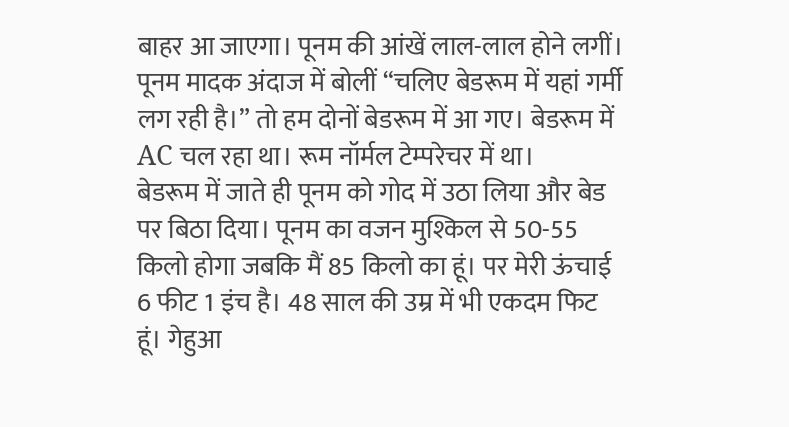बाहर आ जाएगा। पूनम की आंखें लाल-लाल होने लगीं। पूनम मादक अंदाज में बोलीं “चलिए बेडरूम में यहां गर्मी लग रही है।” तो हम दोनों बेडरूम में आ गए। बेडरूम में AC चल रहा था। रूम नॉर्मल टेम्परेचर में था।
बेडरूम में जाते ही पूनम को गोद में उठा लिया और बेड पर बिठा दिया। पूनम का वजन मुश्किल से 50-55 किलो होगा जबकि मैं 85 किलो का हूं। पर मेरी ऊंचाई 6 फीट 1 इंच है। 48 साल की उम्र में भी एकदम फिट हूं। गेहुआ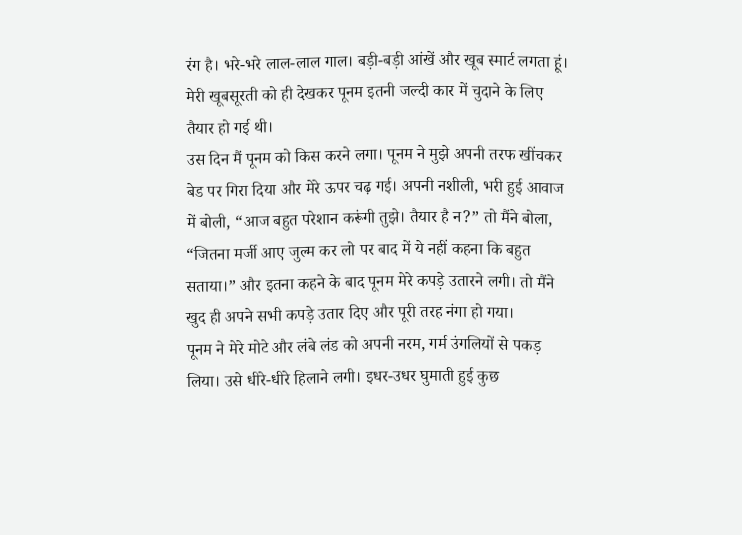रंग है। भरे-भरे लाल-लाल गाल। बड़ी-बड़ी आंखें और खूब स्मार्ट लगता हूं। मेरी खूबसूरती को ही देखकर पूनम इतनी जल्दी कार में चुदाने के लिए तैयार हो गई थी।
उस दिन मैं पूनम को किस करने लगा। पूनम ने मुझे अपनी तरफ खींचकर बेड पर गिरा दिया और मेरे ऊपर चढ़ गई। अपनी नशीली, भरी हुई आवाज में बोली, “आज बहुत परेशान करूंगी तुझे। तैयार है न?” तो मैंने बोला, “जितना मर्जी आए जुल्म कर लो पर बाद में ये नहीं कहना कि बहुत सताया।” और इतना कहने के बाद पूनम मेरे कपड़े उतारने लगी। तो मैंने खुद ही अपने सभी कपड़े उतार दिए और पूरी तरह नंगा हो गया।
पूनम ने मेरे मोटे और लंबे लंड को अपनी नरम, गर्म उंगलियों से पकड़ लिया। उसे धीरे-धीरे हिलाने लगी। इधर-उधर घुमाती हुई कुछ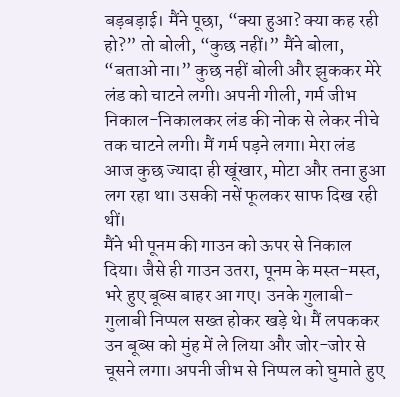बड़बड़ाई। मैंने पूछा, “क्या हुआ? क्या कह रही हो?” तो बोली, “कुछ नहीं।” मैंने बोला, “बताओ ना।” कुछ नहीं बोली और झुककर मेरे लंड को चाटने लगी। अपनी गीली, गर्म जीभ निकाल-निकालकर लंड की नोक से लेकर नीचे तक चाटने लगी। मैं गर्म पड़ने लगा। मेरा लंड आज कुछ ज्यादा ही खूंखार, मोटा और तना हुआ लग रहा था। उसकी नसें फूलकर साफ दिख रही थीं।
मैंने भी पूनम की गाउन को ऊपर से निकाल दिया। जैसे ही गाउन उतरा, पूनम के मस्त-मस्त, भरे हुए बूब्स बाहर आ गए। उनके गुलाबी-गुलाबी निप्पल सख्त होकर खड़े थे। मैं लपककर उन बूब्स को मुंह में ले लिया और जोर-जोर से चूसने लगा। अपनी जीभ से निप्पल को घुमाते हुए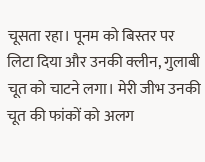चूसता रहा। पूनम को बिस्तर पर लिटा दिया और उनकी क्लीन, गुलाबी चूत को चाटने लगा। मेरी जीभ उनकी चूत की फांकों को अलग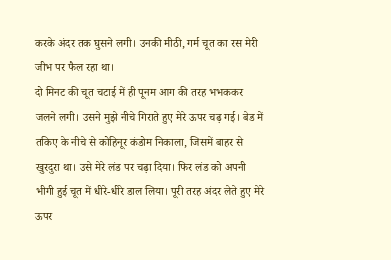करके अंदर तक घुसने लगी। उनकी मीठी, गर्म चूत का रस मेरी जीभ पर फैल रहा था।
दो मिनट की चूत चटाई में ही पूनम आग की तरह भभककर जलने लगी। उसने मुझे नीचे गिराते हुए मेरे ऊपर चढ़ गई। बेड में तकिए के नीचे से कोहिनूर कंडोम निकाला, जिसमें बाहर से खुरदुरा था। उसे मेरे लंड पर चढ़ा दिया। फिर लंड को अपनी भीगी हुई चूत में धीरे-धीरे डाल लिया। पूरी तरह अंदर लेते हुए मेरे ऊपर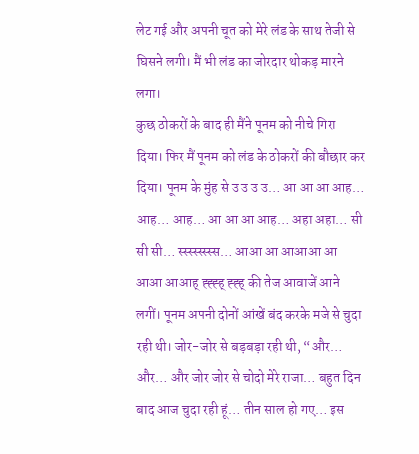लेट गई और अपनी चूत को मेरे लंड के साथ तेजी से घिसने लगी। मैं भी लंड का जोरदार थोकड़ मारने लगा।
कुछ ठोकरों के बाद ही मैंने पूनम को नीचे गिरा दिया। फिर मैं पूनम को लंड के ठोकरों की बौछार कर दिया। पूनम के मुंह से उ उ उ उ… आ आ आ आह… आह… आह… आ आ आ आह… अहा अहा… सी सी सी… स्स्स्स्स्स्स्स… आआ आ आआआ आ आआ आआह् ह्ह्ह्ह् ह्ह्ह् की तेज आवाजें आने लगीं। पूनम अपनी दोनों आंखें बंद करके मजे से चुदा रही थी। जोर-जोर से बड़बड़ा रही थी, “और… और… और जोर जोर से चोदो मेरे राजा… बहुत दिन बाद आज चुदा रही हूं… तीन साल हो गए… इस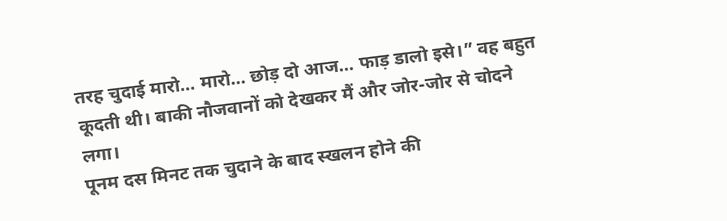तरह चुदाई मारो… मारो… छोड़ दो आज… फाड़ डालो इसे।” वह बहुत कूदती थी। बाकी नौजवानों को देखकर मैं और जोर-जोर से चोदने लगा।
पूनम दस मिनट तक चुदाने के बाद स्खलन होने की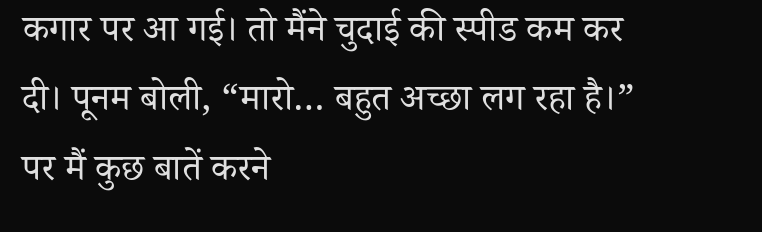कगार पर आ गई। तो मैंने चुदाई की स्पीड कम कर दी। पूनम बोली, “मारो… बहुत अच्छा लग रहा है।” पर मैं कुछ बातें करने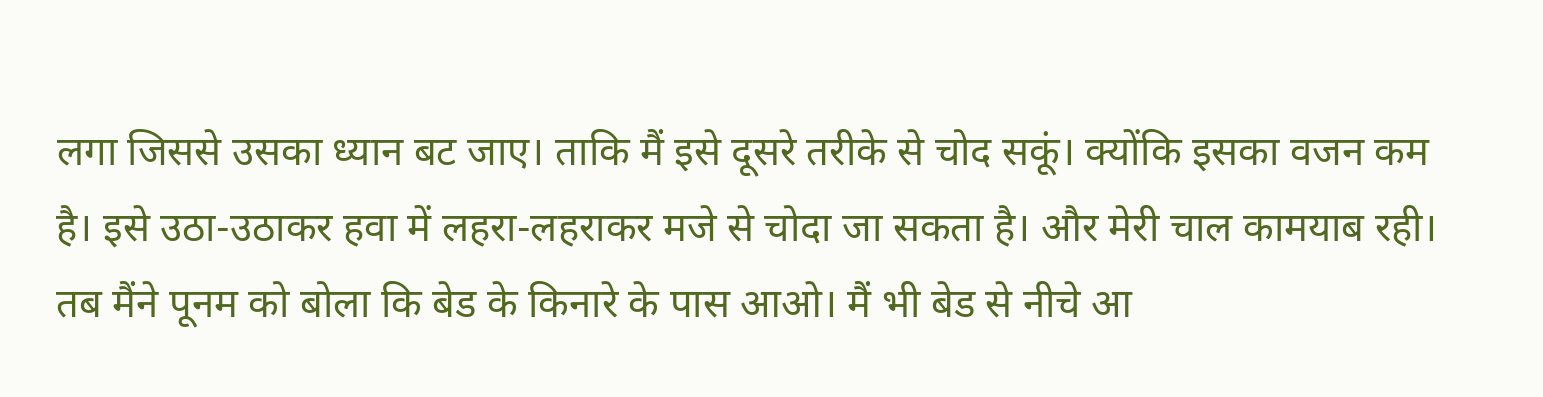लगा जिससे उसका ध्यान बट जाए। ताकि मैं इसे दूसरे तरीके से चोद सकूं। क्योंकि इसका वजन कम है। इसे उठा-उठाकर हवा में लहरा-लहराकर मजे से चोदा जा सकता है। और मेरी चाल कामयाब रही।
तब मैंने पूनम को बोला कि बेड के किनारे के पास आओ। मैं भी बेड से नीचे आ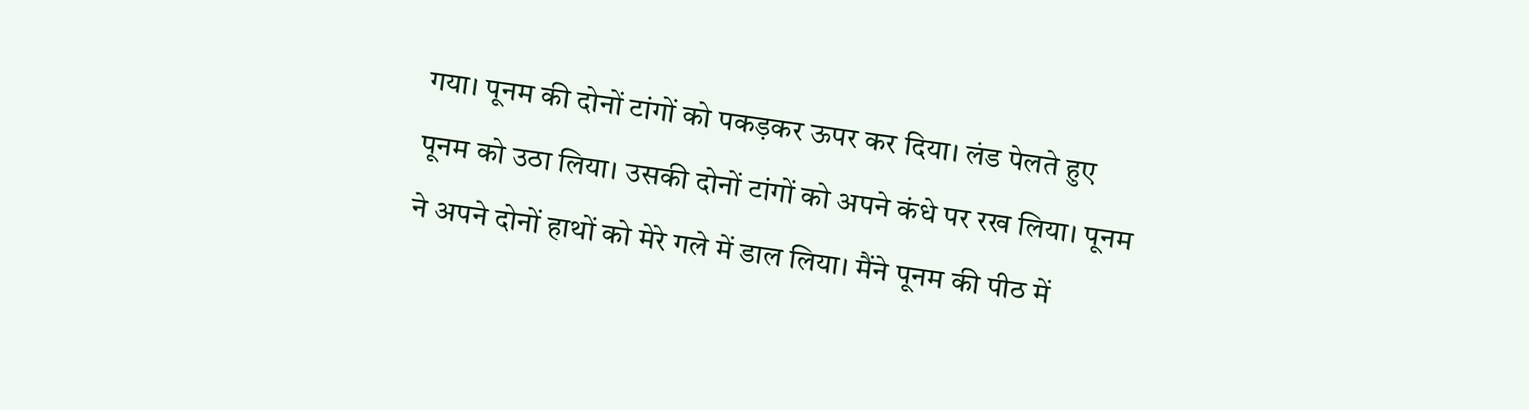गया। पूनम की दोनों टांगों को पकड़कर ऊपर कर दिया। लंड पेलते हुए पूनम को उठा लिया। उसकी दोनों टांगों को अपने कंधे पर रख लिया। पूनम ने अपने दोनों हाथों को मेरे गले में डाल लिया। मैंने पूनम की पीठ में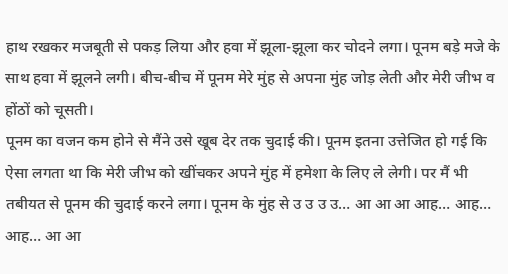हाथ रखकर मजबूती से पकड़ लिया और हवा में झूला-झूला कर चोदने लगा। पूनम बड़े मजे के साथ हवा में झूलने लगी। बीच-बीच में पूनम मेरे मुंह से अपना मुंह जोड़ लेती और मेरी जीभ व होंठों को चूसती।
पूनम का वजन कम होने से मैंने उसे खूब देर तक चुदाई की। पूनम इतना उत्तेजित हो गई कि ऐसा लगता था कि मेरी जीभ को खींचकर अपने मुंह में हमेशा के लिए ले लेगी। पर मैं भी तबीयत से पूनम की चुदाई करने लगा। पूनम के मुंह से उ उ उ उ… आ आ आ आह… आह… आह… आ आ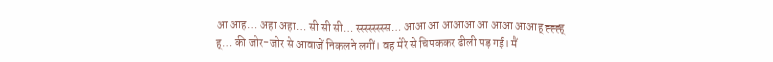आ आह… अहा अहा… सी सी सी… स्स्स्स्स्स्स्स… आआ आ आआआ आ आआ आआह् ह्ह्ह्ह् ह्… की जोर-जोर से आवाजें निकलने लगीं। वह मेरे से चिपककर ढीली पड़ गई। मैं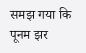समझ गया कि पूनम झर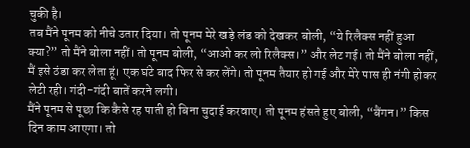चुकी है।
तब मैंने पूनम को नीचे उतार दिया। तो पूनम मेरे खड़े लंड को देखकर बोली, “ये रिलैक्स नहीं हुआ क्या?” तो मैंने बोला नहीं। तो पूनम बोली, “आओ कर लो रिलैक्स।” और लेट गई। तो मैंने बोला नहीं, मैं इसे ठंडा कर लेता हूं। एक घंटे बाद फिर से कर लेंगे। तो पूनम तैयार हो गई और मेरे पास ही नंगी होकर लेटी रही। गंदी-गंदी बातें करने लगी।
मैंने पूनम से पूछा कि कैसे रह पाती हो बिना चुदाई करवाए। तो पूनम हंसते हुए बोली, “बैंगन।” किस दिन काम आएगा। तो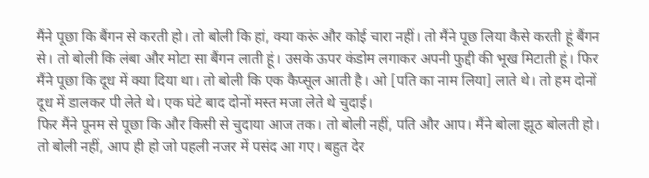मैंने पूछा कि बैंगन से करती हो। तो बोली कि हां, क्या करूं और कोई चारा नहीं। तो मैंने पूछ लिया कैसे करती हूं बैंगन से। तो बोली कि लंबा और मोटा सा बैंगन लाती हूं। उसके ऊपर कंडोम लगाकर अपनी फुद्दी की भूख मिटाती हूं। फिर मैंने पूछा कि दूध में क्या दिया था। तो बोली कि एक कैप्सूल आती है। ओ [पति का नाम लिया] लाते थे। तो हम दोनों दूध में डालकर पी लेते थे। एक घंटे बाद दोनों मस्त मजा लेते थे चुदाई।
फिर मैंने पूनम से पूछा कि और किसी से चुदाया आज तक। तो बोली नहीं, पति और आप। मैंने बोला झूठ बोलती हो। तो बोली नहीं, आप ही हो जो पहली नजर में पसंद आ गए। बहुत देर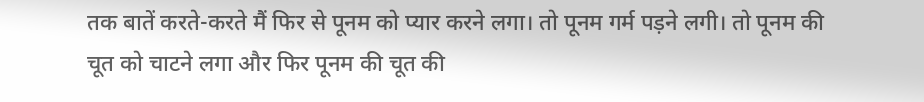तक बातें करते-करते मैं फिर से पूनम को प्यार करने लगा। तो पूनम गर्म पड़ने लगी। तो पूनम की चूत को चाटने लगा और फिर पूनम की चूत की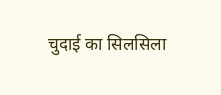चुदाई का सिलसिला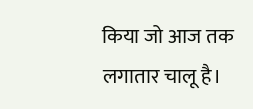किया जो आज तक लगातार चालू है।